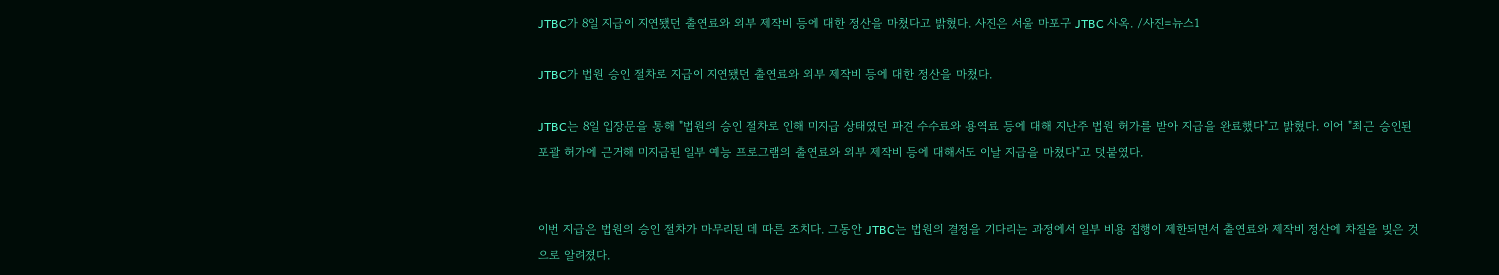JTBC가 8일 지급이 지연됐던 출연료와 외부 제작비 등에 대한 정산을 마쳤다고 밝혔다. 사진은 서울 마포구 JTBC 사옥. /사진=뉴스1

JTBC가 법원 승인 절차로 지급이 지연됐던 출연료와 외부 제작비 등에 대한 정산을 마쳤다.

JTBC는 8일 입장문을 통해 "법원의 승인 절차로 인해 미지급 상태였던 파견 수수료와 용역료 등에 대해 지난주 법원 허가를 받아 지급을 완료했다"고 밝혔다. 이어 "최근 승인된 포괄 허가에 근거해 미지급된 일부 예능 프로그램의 출연료와 외부 제작비 등에 대해서도 이날 지급을 마쳤다"고 덧붙였다.


이번 지급은 법원의 승인 절차가 마무리된 데 따른 조치다. 그동안 JTBC는 법원의 결정을 기다리는 과정에서 일부 비용 집행이 제한되면서 출연료와 제작비 정산에 차질을 빚은 것으로 알려졌다.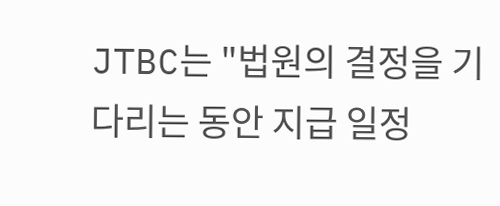JTBC는 "법원의 결정을 기다리는 동안 지급 일정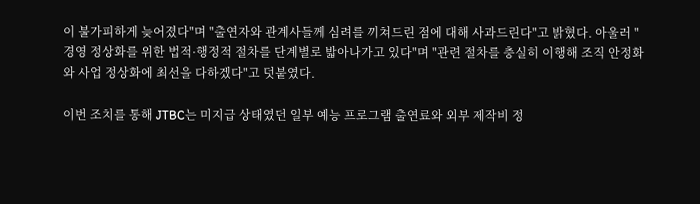이 불가피하게 늦어졌다"며 "출연자와 관계사들께 심려를 끼쳐드린 점에 대해 사과드린다"고 밝혔다. 아울러 "경영 정상화를 위한 법적·행정적 절차를 단계별로 밟아나가고 있다"며 "관련 절차를 충실히 이행해 조직 안정화와 사업 정상화에 최선을 다하겠다"고 덧붙였다.

이번 조치를 통해 JTBC는 미지급 상태였던 일부 예능 프로그램 출연료와 외부 제작비 정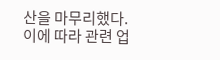산을 마무리했다. 이에 따라 관련 업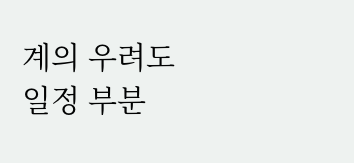계의 우려도 일정 부분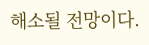해소될 전망이다.